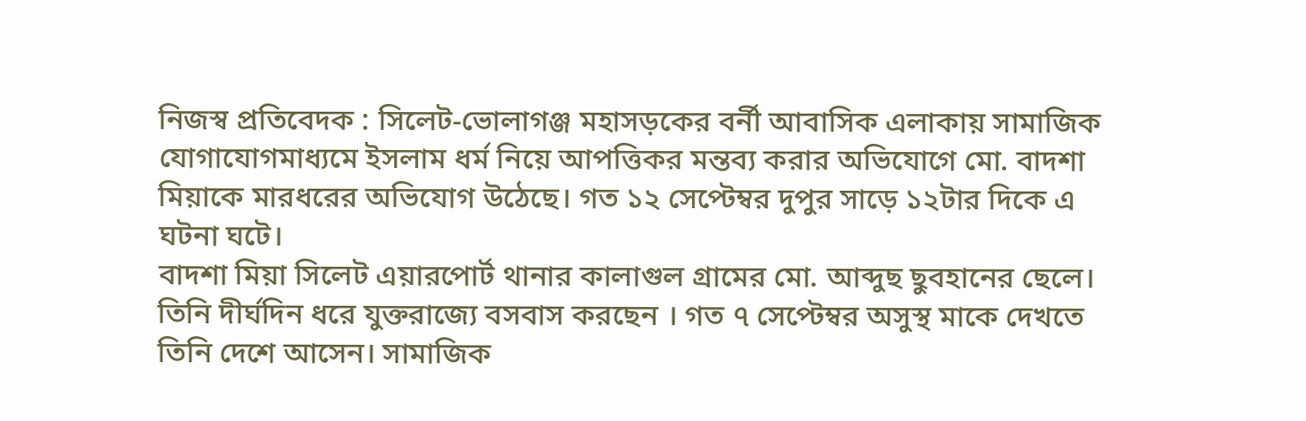নিজস্ব প্রতিবেদক : সিলেট-ভোলাগঞ্জ মহাসড়কের বর্নী আবাসিক এলাকায় সামাজিক যোগাযোগমাধ্যমে ইসলাম ধর্ম নিয়ে আপত্তিকর মন্তব্য করার অভিযোগে মো. বাদশা মিয়াকে মারধরের অভিযোগ উঠেছে। গত ১২ সেপ্টেম্বর দুপুর সাড়ে ১২টার দিকে এ ঘটনা ঘটে।
বাদশা মিয়া সিলেট এয়ারপোর্ট থানার কালাগুল গ্রামের মো. আব্দুছ ছুবহানের ছেলে। তিনি দীর্ঘদিন ধরে যুক্তরাজ্যে বসবাস করছেন । গত ৭ সেপ্টেম্বর অসুস্থ মাকে দেখতে তিনি দেশে আসেন। সামাজিক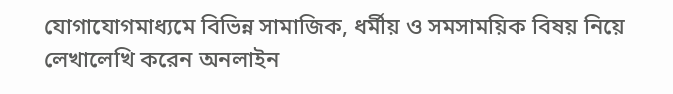যোগাযোগমাধ্যমে বিভিন্ন সামাজিক, ধর্মীয় ও সমসাময়িক বিষয় নিয়ে লেখালেখি করেন অনলাইন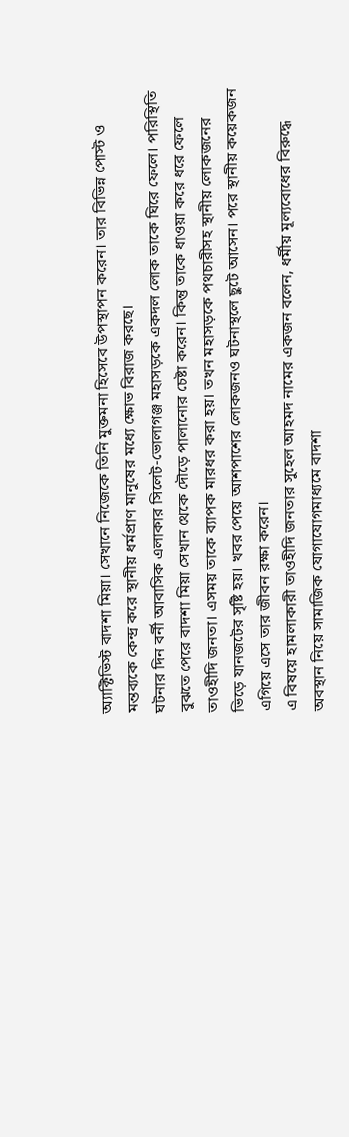অ্যাক্টিভিস্ট বাদশা মিয়া। সেখানে নিজেকে তিনি মুক্তমনা হিসেবে উপস্থাপন করেন। তার বিভিন্ন পোস্ট ও মন্তব্যকে কেন্দ্র করে স্থানীয় ধর্মপ্রাণ মানুষের মধ্যে ক্ষোভ বিরাজ করছে।
ঘটনার দিন বর্নী আবাসিক এলাকার সিলেট-ভোলাগঞ্জ মহাসড়কে একদল লোক তাকে ঘিরে ফেলে। পরিস্থিতি বুঝতে পেরে বাদশা মিয়া সেখান থেকে দৌড়ে পালানোর চেষ্টা করেন। কিন্তু তাকে ধাওয়া করে ধরে ফেলে তাওহীদি জনতা। এসময় তাকে ব্যাপক মারধর করা হয়। তখন মহাসড়কে পথচারীসহ স্থানীয় লোকজনের ভিড়ে যানজটের সৃষ্টি হয়। খবর পেয়ে আশপাশের লোকজনও ঘটনাস্থলে ছুটে আসেন। পরে স্থানীয় কয়েকজন এগিয়ে এসে তার জীবন রক্ষা করেন।
এ বিষয়ে হামলাকারী তাওহীদি জনতার সুহেল আহমদ নামের একজন বলেন, ধর্মীয় মূল্যবোধের বিরুদ্ধে অবস্থান নিয়ে সামাজিক যোগাযোগমাধ্যমে বাদশা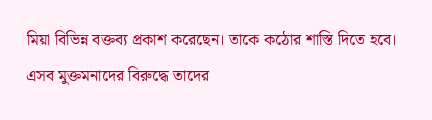মিয়া বিভিন্ন বক্তব্য প্রকাশ করেছেন। তাকে কঠোর শাস্তি দিতে হবে। এসব মুক্তমনাদের বিরুদ্ধে তাদের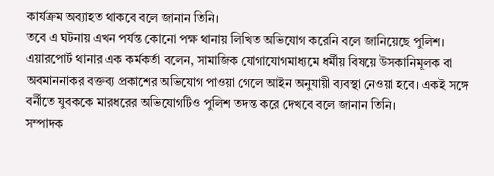কার্যক্রম অব্যাহত থাকবে বলে জানান তিনি।
তবে এ ঘটনায় এখন পর্যন্ত কোনো পক্ষ থানায় লিখিত অভিযোগ করেনি বলে জানিয়েছে পুলিশ। এয়ারপোর্ট থানার এক কর্মকর্তা বলেন, সামাজিক যোগাযোগমাধ্যমে ধর্মীয় বিষয়ে উসকানিমূলক বা অবমাননাকর বক্তব্য প্রকাশের অভিযোগ পাওয়া গেলে আইন অনুযায়ী ব্যবস্থা নেওয়া হবে। একই সঙ্গে বর্নীতে যুবককে মারধরের অভিযোগটিও পুলিশ তদন্ত করে দেখবে বলে জানান তিনি।
সম্পাদক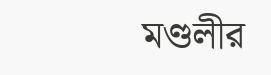মণ্ডলীর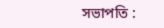সভাপতি :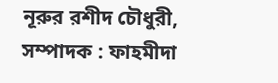নূরুর রশীদ চৌধুরী, সম্পাদক : ফাহমীদা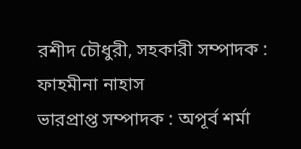রশীদ চৌধুরী, সহকারী সম্পাদক : ফাহমীনা নাহাস
ভারপ্রাপ্ত সম্পাদক : অপূর্ব শর্মা